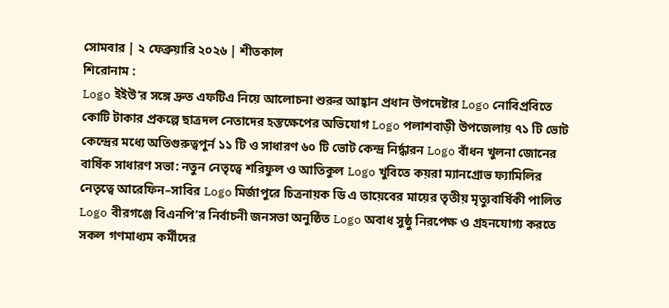সোমবার | ২ ফেব্রুয়ারি ২০২৬ | শীতকাল
শিরোনাম :
Logo ইইউ’র সঙ্গে দ্রুত এফটিএ নিয়ে আলোচনা শুরুর আহ্বান প্রধান উপদেষ্টার Logo নোবিপ্রবিতে কোটি টাকার প্রকল্পে ছাত্রদল নেতাদের হস্তক্ষেপের অভিযোগ Logo পলাশবাড়ী উপজেলায় ৭১ টি ভোট কেন্দ্রের মধ্যে অতিগুরুত্বপুর্ন ১১ টি ও সাধারণ ৬০ টি ভোট কেন্দ্র নির্দ্ধারন Logo বাঁধন খুলনা জোনের বার্ষিক সাধারণ সভা: নতুন নেতৃত্বে শরিফুল ও আতিকুল Logo খুবিতে কয়রা ম্যানগ্রোভ ফ্যামিলির নেতৃত্বে আরেফিন–সাবির Logo মির্জাপুরে চিত্রনায়ক ডি এ তায়েবের মায়ের তৃতীয় মৃত্যুবার্ষিকী পালিত Logo বীরগঞ্জে বিএনপি’র নির্বাচনী জনসভা অনুষ্ঠিত Logo অবাধ সুষ্ঠু নিরপেক্ষ ও গ্রহনযোগ্য করতে সকল গণমাধ্যম কর্মীদের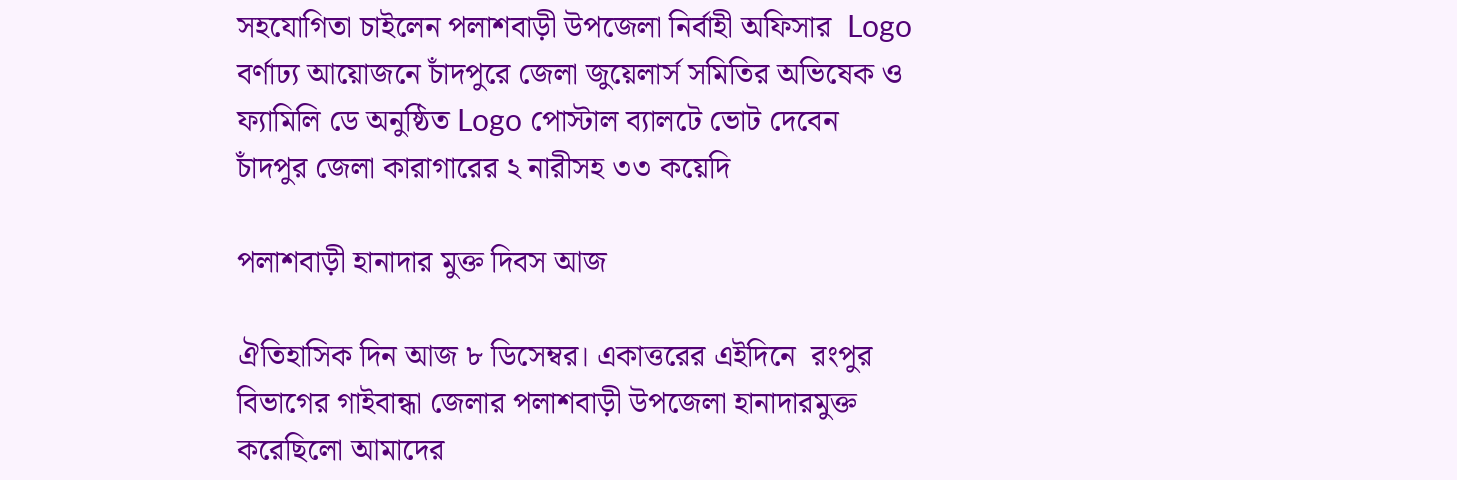সহযোগিতা চাইলেন পলাশবাড়ী উপজেলা নির্বাহী অফিসার  Logo বর্ণাঢ্য আয়োজনে চাঁদপুরে জেলা জুয়েলার্স সমিতির অভিষেক ও ফ্যামিলি ডে অনুষ্ঠিত Logo পোস্টাল ব্যালটে ভোট দেবেন চাঁদপুর জেলা কারাগারের ২ নারীসহ ৩৩ কয়েদি

পলাশবাড়ী হানাদার মুক্ত দিবস আজ

ঐতিহাসিক দিন আজ ৮ ডিসেম্বর। একাত্তরের এইদিনে  রংপুর বিভাগের গাইবান্ধা জেলার পলাশবাড়ী উপজেলা হানাদারমুক্ত করেছিলো আমাদের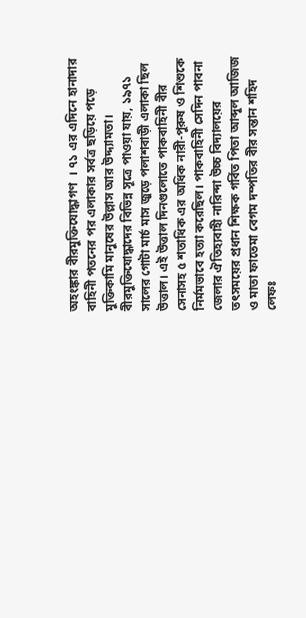অহংঙ্কার বীরমুক্তিযোদ্ধাগণ  । ৭১ এর এদিনে হানাদার বাহিনী পতনের পর এলাকার সর্বত্র ছড়িয়ে পড়ে মুক্তিকামি মানুষের উল্লাস আর উদ্দ্যামতা।
বীরমুক্তিযোদ্ধাদের বিভিন্ন সূত্রে পাওয়া যায়, ১৯৭১ সালের গোটা মার্চ মাস জুড়ে পলাশবাড়ী এলাকা ছিল উত্তাল। এই উত্তাল দিনগুলোতে পাকবাহিনী বীর সেনাসহ ৫ শতাধিক এর অধিক নারী-পুরুষ ও শিশুকে নির্মমভাবে হত্যা করেছিল। পাকবাহিনী সেদিন পাবনা জেলার ঐতিহ্যবাহী নারিন্দা উচ্চ বিদ্যালয়ের তৎসময়ের প্রধান শিক্ষক গর্বিত পিতা আব্দুল আজিজ ও মাতা ফাতেমা বেগম দম্পতির বীর সন্তান শহিদ লেফঃ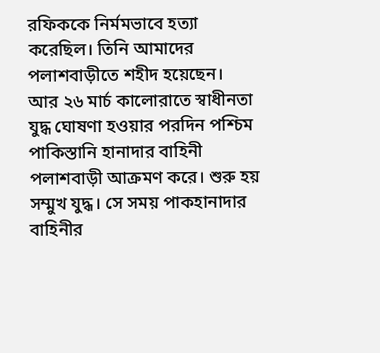রফিককে নির্মমভাবে হত্যা করেছিল। তিনি আমাদের পলাশবাড়ীতে শহীদ হয়েছেন।
আর ২৬ মার্চ কালোরাতে স্বাধীনতা যুদ্ধ ঘোষণা হওয়ার পরদিন পশ্চিম পাকিস্তানি হানাদার বাহিনী পলাশবাড়ী আক্রমণ করে। শুরু হয় সম্মুখ যুদ্ধ। সে সময় পাকহানাদার বাহিনীর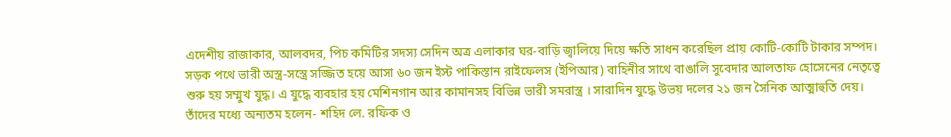এদেশীয় রাজাকার, আলবদর, পিচ কমিটির সদস্য সেদিন অত্র এলাকার ঘর-বাড়ি জ্বালিয়ে দিয়ে ক্ষতি সাধন করেছিল প্রায় কোটি-কোটি টাকার সম্পদ। সড়ক পথে ভারী অস্ত্র-সস্ত্রে সজ্জিত হয়ে আসা ৬০ জন ইস্ট পাকিস্তান রাইফেলস (ইপিআর) বাহিনীর সাথে বাঙালি সুবেদার আলতাফ হোসেনের নেতৃত্বে শুরু হয় সম্মুখ যুদ্ধ। এ যুদ্ধে ব্যবহার হয় মেশিনগান আর কামানসহ বিভিন্ন ভারী সমরাস্ত্র । সারাদিন যুদ্ধে উভয় দলের ২১ জন সৈনিক আত্মাহুতি দেয়। তাঁদের মধ্যে অন্যতম হলেন- শহিদ লে. রফিক ও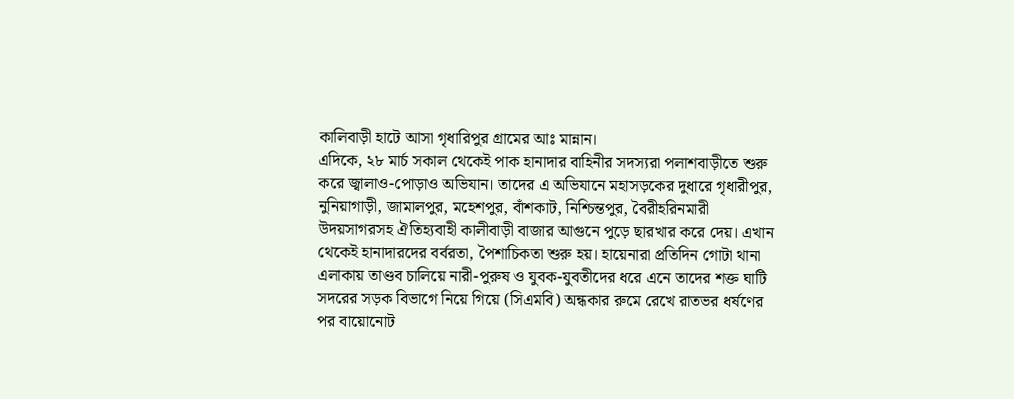কালিবাড়ী হাটে আসা গৃধারিপুর গ্রামের আঃ মান্নান।
এদিকে, ২৮ মার্চ সকাল থেকেই পাক হানাদার বাহিনীর সদস্যরা পলাশবাড়ীতে শুরু করে জ্বালাও-পোড়াও অভিযান। তাদের এ অভিযানে মহাসড়কের দুধারে গৃধারীপুর, নুনিয়াগাড়ী, জামালপুর, মহেশপুর, বাঁশকাট, নিশ্চিন্তপুর, বৈরীহরিনমারী উদয়সাগরসহ ঐতিহ্যবাহী কালীবাড়ী বাজার আগুনে পুড়ে ছারখার করে দেয়। এখান থেকেই হানাদারদের বর্বরতা, পৈশাচিকতা শুরু হয়। হায়েনারা প্রতিদিন গোটা থানা এলাকায় তাণ্ডব চালিয়ে নারী-পুরুষ ও যুবক-যুবতীদের ধরে এনে তাদের শক্ত ঘাটি সদরের সড়ক বিভাগে নিয়ে গিয়ে (সিএমবি) অন্ধকার রুমে রেখে রাতভর ধর্ষণের পর বায়োনোট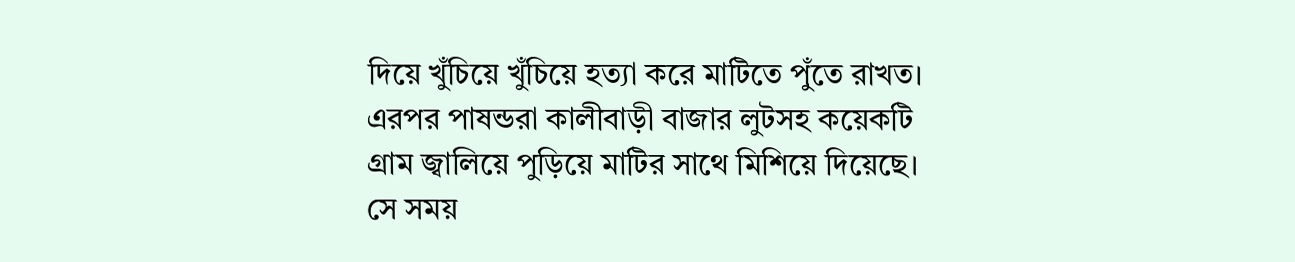দিয়ে খুঁচিয়ে খুঁচিয়ে হত্যা করে মাটিতে পুঁতে রাখত।
এরপর পাষন্ডরা কালীবাড়ী বাজার লুটসহ কয়েকটি গ্রাম জ্বালিয়ে পুড়িয়ে মাটির সাথে মিশিয়ে দিয়েছে। সে সময়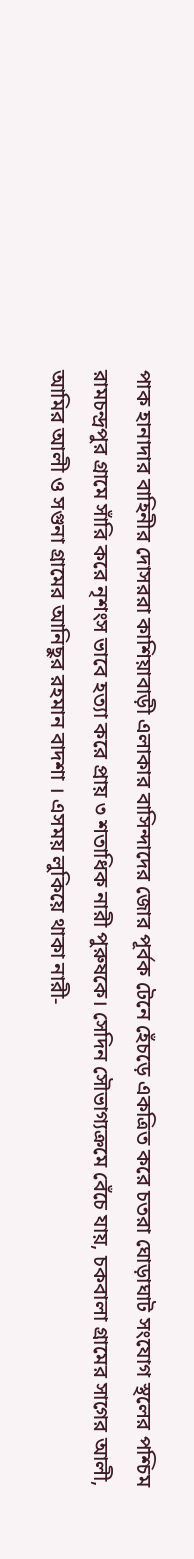পাক হানাদার বাহিনীর দোসররা কাশিয়াবাড়ী এলাকার বাসিন্দাদের জোর পূর্বক টেনে হেঁচড়ে একত্রিত করে চতরা ঘোড়াঘাট সংযোগ স্থলের পশ্চিম রামচন্দ্রপুর গ্রামে সাঁরি করে নৃশংস ভাবে হত্যা করে প্রায় ৩ শতাধিক নারী পুরুষকে। সেদিন সৌভাগ্যক্রমে বেঁচে যায়, চকবালা গ্রামের সাগের আলী, আমির আলী ও সগুনা গ্রামের আনিছুর রহমান বাদশা । এসময় লুকিয়ে থাকা নারী-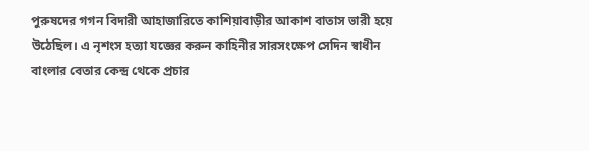পুরুষদের গগন বিদারী আহাজারিতে কাশিয়াবাড়ীর আকাশ বাতাস ভারী হয়ে উঠেছিল। এ নৃশংস হত্যা যজ্ঞের করুন কাহিনীর সারসংক্ষেপ সেদিন স্বাধীন বাংলার বেতার কেন্দ্র থেকে প্রচার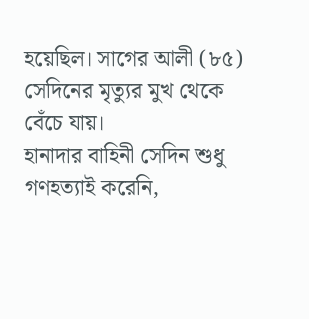হয়েছিল। সাগের আলী (৮৫) সেদিনের মৃত্যুর মুখ থেকে বেঁচে যায়।
হানাদার বাহিনী সেদিন শুধু গণহত্যাই করেনি,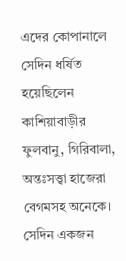এদের কোপানালে সেদিন ধর্ষিত হয়েছিলেন কাশিয়াবাড়ীর ফুলবানু, গিরিবালা, অন্তঃসত্ত্বা হাজেরা বেগমসহ অনেকে। সেদিন একজন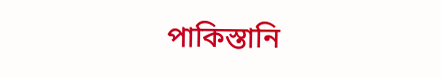পাকিস্তানি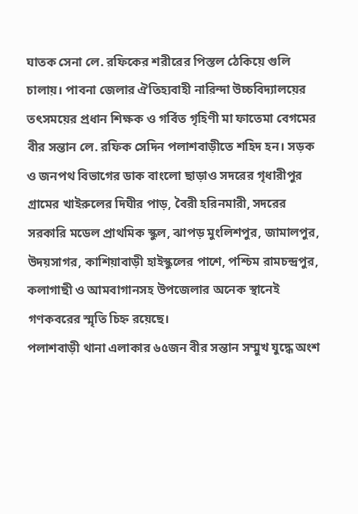ঘাতক সেনা লে. রফিকের শরীরের পিস্তল ঠেকিয়ে গুলি চালায়। পাবনা জেলার ঐতিহ্যবাহী নারিন্দা উচ্চবিদ্যালয়ের তৎসময়ের প্রধান শিক্ষক ও গর্বিত গৃহিণী মা ফাতেমা বেগমের বীর সন্তান লে. রফিক সেদিন পলাশবাড়ীতে শহিদ হন। সড়ক ও জনপথ বিভাগের ডাক বাংলো ছাড়াও সদরের গৃধারীপুর গ্রামের খাইরুলের দিঘীর পাড়, বৈরী হরিনমারী, সদরের সরকারি মডেল প্রাথমিক স্কুল, ঝাপড় মুংলিশপুর, জামালপুর, উদয়সাগর, কাশিয়াবাড়ী হাইস্কুলের পাশে, পশ্চিম রামচন্দ্রপুর, কলাগাছী ও আমবাগানসহ উপজেলার অনেক স্থানেই গণকবরের স্মৃতি চিহ্ন রয়েছে।
পলাশবাড়ী থানা এলাকার ৬৫জন বীর সন্তান সম্মুখ যুদ্ধে অংশ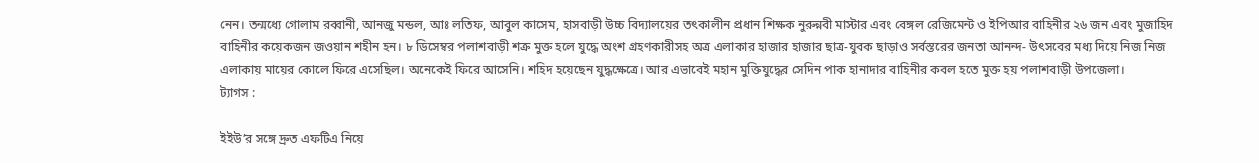নেন। তন্মধ্যে গোলাম রব্বানী, আনজু মন্ডল, আঃ লতিফ, আবুল কাসেম, হাসবাড়ী উচ্চ বিদ্যালয়ের তৎকালীন প্রধান শিক্ষক নুরুন্নবী মাস্টার এবং বেঙ্গল রেজিমেন্ট ও ইপিআর বাহিনীর ২৬ জন এবং মুজাহিদ বাহিনীর কয়েকজন জওয়ান শহীন হন। ৮ ডিসেম্বর পলাশবাড়ী শক্র মুক্ত হলে যুদ্ধে অংশ গ্রহণকারীসহ অত্র এলাকার হাজার হাজার ছাত্র-যুবক ছাড়াও সর্বস্তরের জনতা আনন্দ- উৎসবের মধ্য দিয়ে নিজ নিজ এলাকায় মায়ের কোলে ফিরে এসেছিল। অনেকেই ফিরে আসেনি। শহিদ হয়েছেন যুদ্ধক্ষেত্রে। আর এভাবেই মহান মুক্তিযুদ্ধের সেদিন পাক হানাদার বাহিনীর কবল হতে মুক্ত হয় পলাশবাড়ী উপজেলা।
ট্যাগস :

ইইউ’র সঙ্গে দ্রুত এফটিএ নিয়ে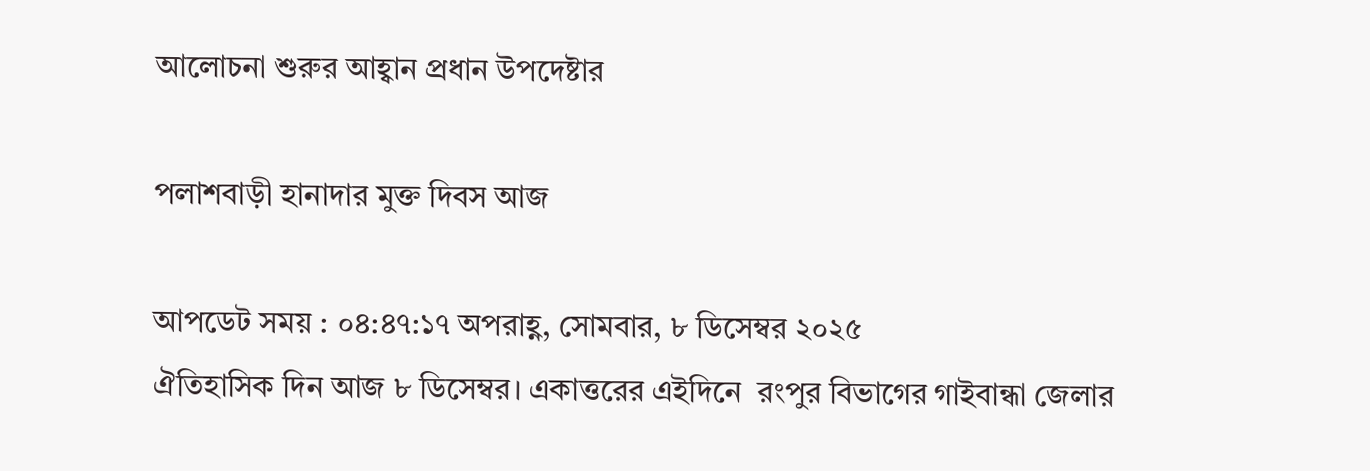আলোচনা শুরুর আহ্বান প্রধান উপদেষ্টার

পলাশবাড়ী হানাদার মুক্ত দিবস আজ

আপডেট সময় : ০৪:৪৭:১৭ অপরাহ্ণ, সোমবার, ৮ ডিসেম্বর ২০২৫
ঐতিহাসিক দিন আজ ৮ ডিসেম্বর। একাত্তরের এইদিনে  রংপুর বিভাগের গাইবান্ধা জেলার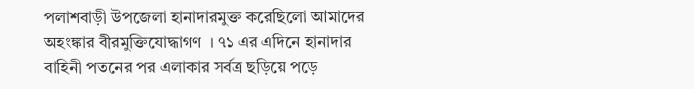পলাশবাড়ী উপজেলা হানাদারমুক্ত করেছিলো আমাদের অহংঙ্কার বীরমুক্তিযোদ্ধাগণ  । ৭১ এর এদিনে হানাদার বাহিনী পতনের পর এলাকার সর্বত্র ছড়িয়ে পড়ে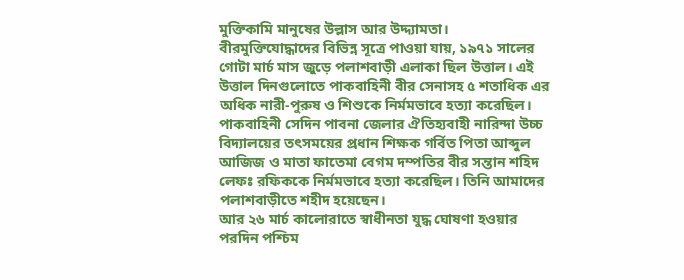মুক্তিকামি মানুষের উল্লাস আর উদ্দ্যামতা।
বীরমুক্তিযোদ্ধাদের বিভিন্ন সূত্রে পাওয়া যায়, ১৯৭১ সালের গোটা মার্চ মাস জুড়ে পলাশবাড়ী এলাকা ছিল উত্তাল। এই উত্তাল দিনগুলোতে পাকবাহিনী বীর সেনাসহ ৫ শতাধিক এর অধিক নারী-পুরুষ ও শিশুকে নির্মমভাবে হত্যা করেছিল। পাকবাহিনী সেদিন পাবনা জেলার ঐতিহ্যবাহী নারিন্দা উচ্চ বিদ্যালয়ের তৎসময়ের প্রধান শিক্ষক গর্বিত পিতা আব্দুল আজিজ ও মাতা ফাতেমা বেগম দম্পতির বীর সন্তান শহিদ লেফঃ রফিককে নির্মমভাবে হত্যা করেছিল। তিনি আমাদের পলাশবাড়ীতে শহীদ হয়েছেন।
আর ২৬ মার্চ কালোরাতে স্বাধীনতা যুদ্ধ ঘোষণা হওয়ার পরদিন পশ্চিম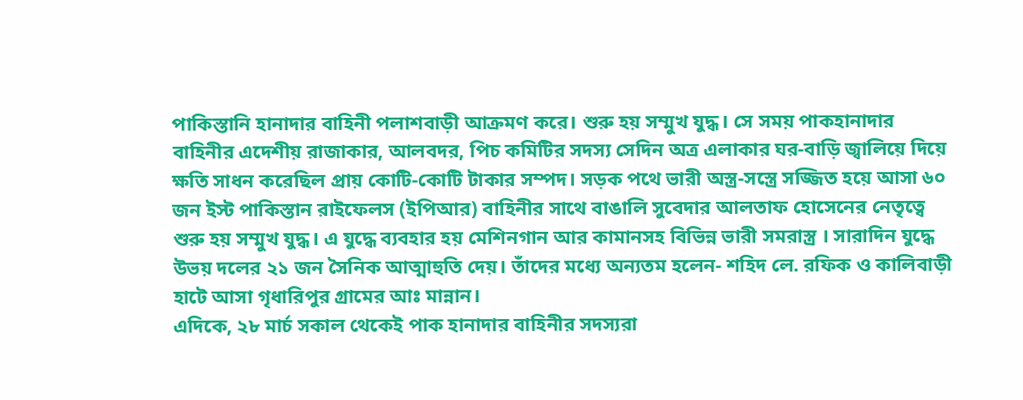পাকিস্তানি হানাদার বাহিনী পলাশবাড়ী আক্রমণ করে। শুরু হয় সম্মুখ যুদ্ধ। সে সময় পাকহানাদার বাহিনীর এদেশীয় রাজাকার, আলবদর, পিচ কমিটির সদস্য সেদিন অত্র এলাকার ঘর-বাড়ি জ্বালিয়ে দিয়ে ক্ষতি সাধন করেছিল প্রায় কোটি-কোটি টাকার সম্পদ। সড়ক পথে ভারী অস্ত্র-সস্ত্রে সজ্জিত হয়ে আসা ৬০ জন ইস্ট পাকিস্তান রাইফেলস (ইপিআর) বাহিনীর সাথে বাঙালি সুবেদার আলতাফ হোসেনের নেতৃত্বে শুরু হয় সম্মুখ যুদ্ধ। এ যুদ্ধে ব্যবহার হয় মেশিনগান আর কামানসহ বিভিন্ন ভারী সমরাস্ত্র । সারাদিন যুদ্ধে উভয় দলের ২১ জন সৈনিক আত্মাহুতি দেয়। তাঁদের মধ্যে অন্যতম হলেন- শহিদ লে. রফিক ও কালিবাড়ী হাটে আসা গৃধারিপুর গ্রামের আঃ মান্নান।
এদিকে, ২৮ মার্চ সকাল থেকেই পাক হানাদার বাহিনীর সদস্যরা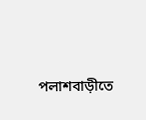পলাশবাড়ীতে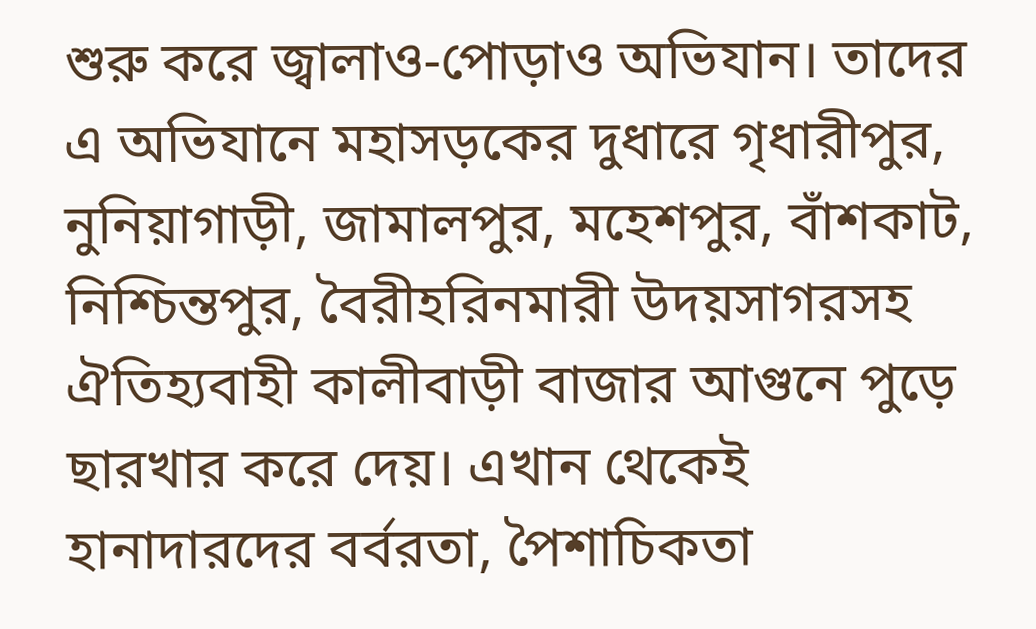শুরু করে জ্বালাও-পোড়াও অভিযান। তাদের এ অভিযানে মহাসড়কের দুধারে গৃধারীপুর, নুনিয়াগাড়ী, জামালপুর, মহেশপুর, বাঁশকাট, নিশ্চিন্তপুর, বৈরীহরিনমারী উদয়সাগরসহ ঐতিহ্যবাহী কালীবাড়ী বাজার আগুনে পুড়ে ছারখার করে দেয়। এখান থেকেই হানাদারদের বর্বরতা, পৈশাচিকতা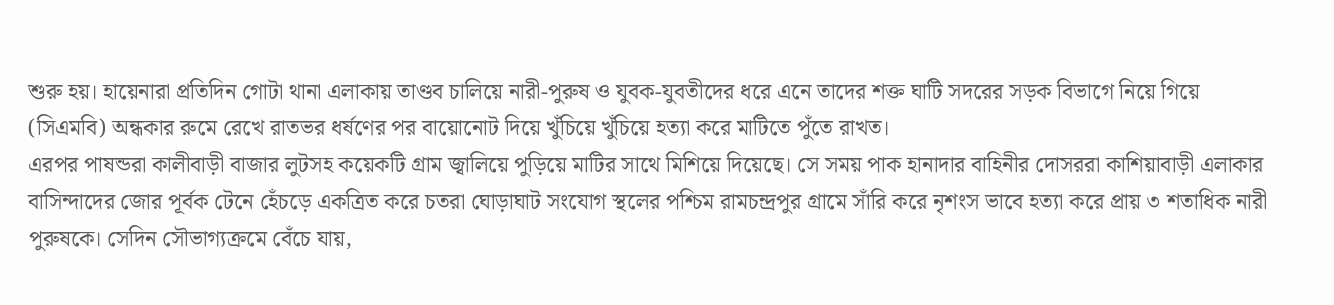শুরু হয়। হায়েনারা প্রতিদিন গোটা থানা এলাকায় তাণ্ডব চালিয়ে নারী-পুরুষ ও যুবক-যুবতীদের ধরে এনে তাদের শক্ত ঘাটি সদরের সড়ক বিভাগে নিয়ে গিয়ে (সিএমবি) অন্ধকার রুমে রেখে রাতভর ধর্ষণের পর বায়োনোট দিয়ে খুঁচিয়ে খুঁচিয়ে হত্যা করে মাটিতে পুঁতে রাখত।
এরপর পাষন্ডরা কালীবাড়ী বাজার লুটসহ কয়েকটি গ্রাম জ্বালিয়ে পুড়িয়ে মাটির সাথে মিশিয়ে দিয়েছে। সে সময় পাক হানাদার বাহিনীর দোসররা কাশিয়াবাড়ী এলাকার বাসিন্দাদের জোর পূর্বক টেনে হেঁচড়ে একত্রিত করে চতরা ঘোড়াঘাট সংযোগ স্থলের পশ্চিম রামচন্দ্রপুর গ্রামে সাঁরি করে নৃশংস ভাবে হত্যা করে প্রায় ৩ শতাধিক নারী পুরুষকে। সেদিন সৌভাগ্যক্রমে বেঁচে যায়,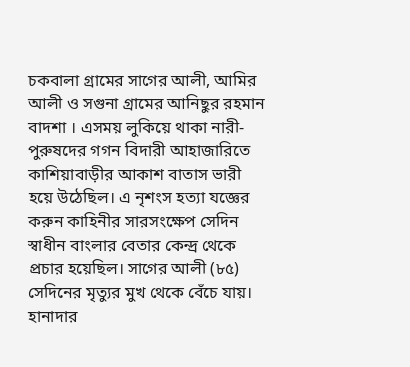চকবালা গ্রামের সাগের আলী, আমির আলী ও সগুনা গ্রামের আনিছুর রহমান বাদশা । এসময় লুকিয়ে থাকা নারী- পুরুষদের গগন বিদারী আহাজারিতে কাশিয়াবাড়ীর আকাশ বাতাস ভারী হয়ে উঠেছিল। এ নৃশংস হত্যা যজ্ঞের করুন কাহিনীর সারসংক্ষেপ সেদিন স্বাধীন বাংলার বেতার কেন্দ্র থেকে প্রচার হয়েছিল। সাগের আলী (৮৫) সেদিনের মৃত্যুর মুখ থেকে বেঁচে যায়।
হানাদার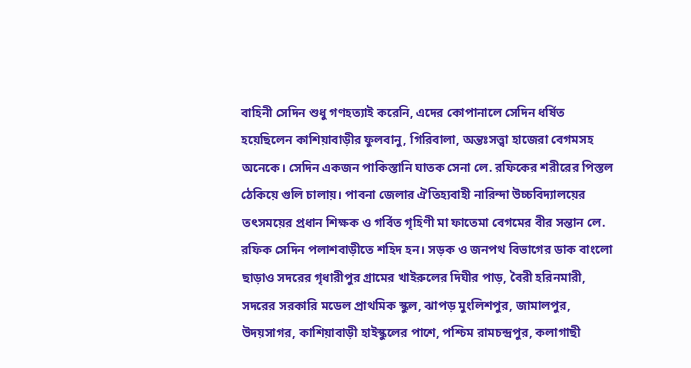বাহিনী সেদিন শুধু গণহত্যাই করেনি, এদের কোপানালে সেদিন ধর্ষিত হয়েছিলেন কাশিয়াবাড়ীর ফুলবানু, গিরিবালা, অন্তঃসত্ত্বা হাজেরা বেগমসহ অনেকে। সেদিন একজন পাকিস্তানি ঘাতক সেনা লে. রফিকের শরীরের পিস্তল ঠেকিয়ে গুলি চালায়। পাবনা জেলার ঐতিহ্যবাহী নারিন্দা উচ্চবিদ্যালয়ের তৎসময়ের প্রধান শিক্ষক ও গর্বিত গৃহিণী মা ফাতেমা বেগমের বীর সন্তান লে. রফিক সেদিন পলাশবাড়ীতে শহিদ হন। সড়ক ও জনপথ বিভাগের ডাক বাংলো ছাড়াও সদরের গৃধারীপুর গ্রামের খাইরুলের দিঘীর পাড়, বৈরী হরিনমারী, সদরের সরকারি মডেল প্রাথমিক স্কুল, ঝাপড় মুংলিশপুর, জামালপুর, উদয়সাগর, কাশিয়াবাড়ী হাইস্কুলের পাশে, পশ্চিম রামচন্দ্রপুর, কলাগাছী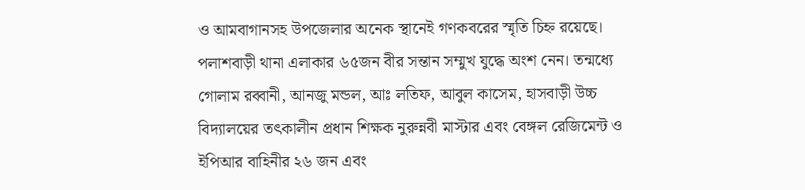ও আমবাগানসহ উপজেলার অনেক স্থানেই গণকবরের স্মৃতি চিহ্ন রয়েছে।
পলাশবাড়ী থানা এলাকার ৬৫জন বীর সন্তান সম্মুখ যুদ্ধে অংশ নেন। তন্মধ্যে গোলাম রব্বানী, আনজু মন্ডল, আঃ লতিফ, আবুল কাসেম, হাসবাড়ী উচ্চ বিদ্যালয়ের তৎকালীন প্রধান শিক্ষক নুরুন্নবী মাস্টার এবং বেঙ্গল রেজিমেন্ট ও ইপিআর বাহিনীর ২৬ জন এবং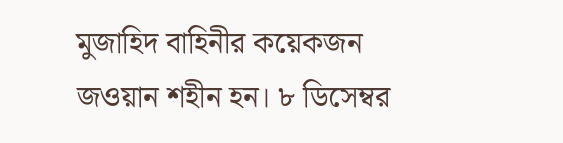মুজাহিদ বাহিনীর কয়েকজন জওয়ান শহীন হন। ৮ ডিসেম্বর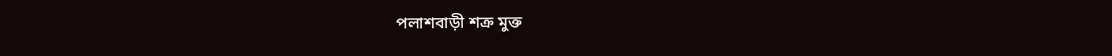পলাশবাড়ী শক্র মুক্ত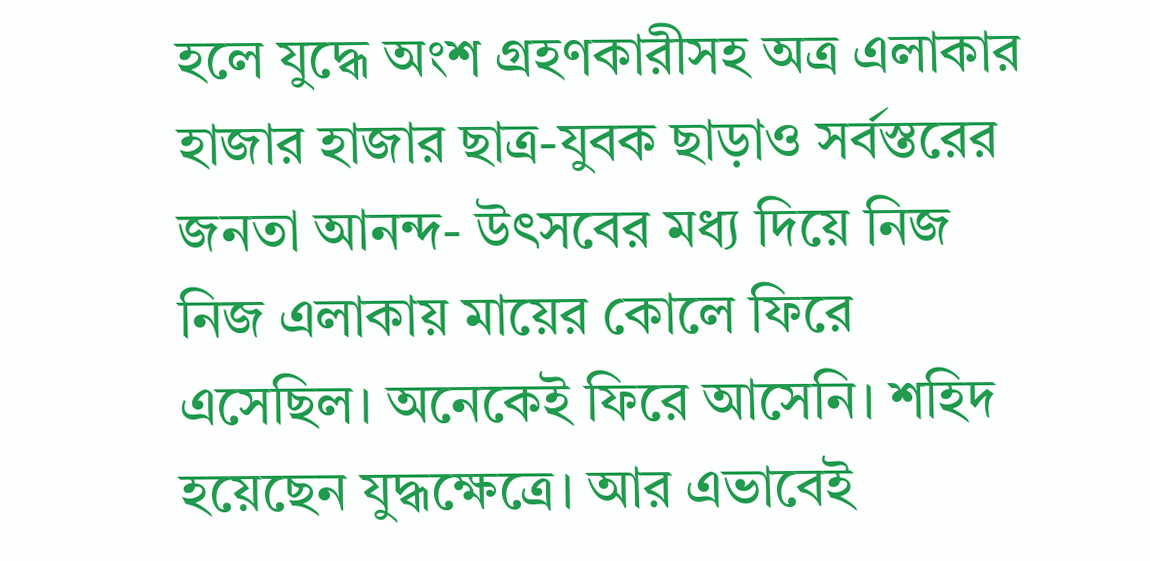হলে যুদ্ধে অংশ গ্রহণকারীসহ অত্র এলাকার হাজার হাজার ছাত্র-যুবক ছাড়াও সর্বস্তরের জনতা আনন্দ- উৎসবের মধ্য দিয়ে নিজ নিজ এলাকায় মায়ের কোলে ফিরে এসেছিল। অনেকেই ফিরে আসেনি। শহিদ হয়েছেন যুদ্ধক্ষেত্রে। আর এভাবেই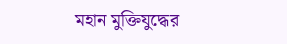মহান মুক্তিযুদ্ধের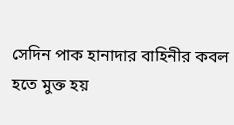সেদিন পাক হানাদার বাহিনীর কবল হতে মুক্ত হয়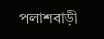পলাশবাড়ী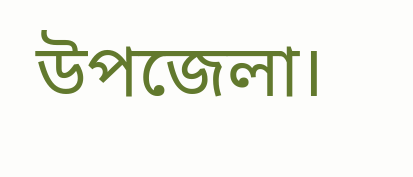উপজেলা।